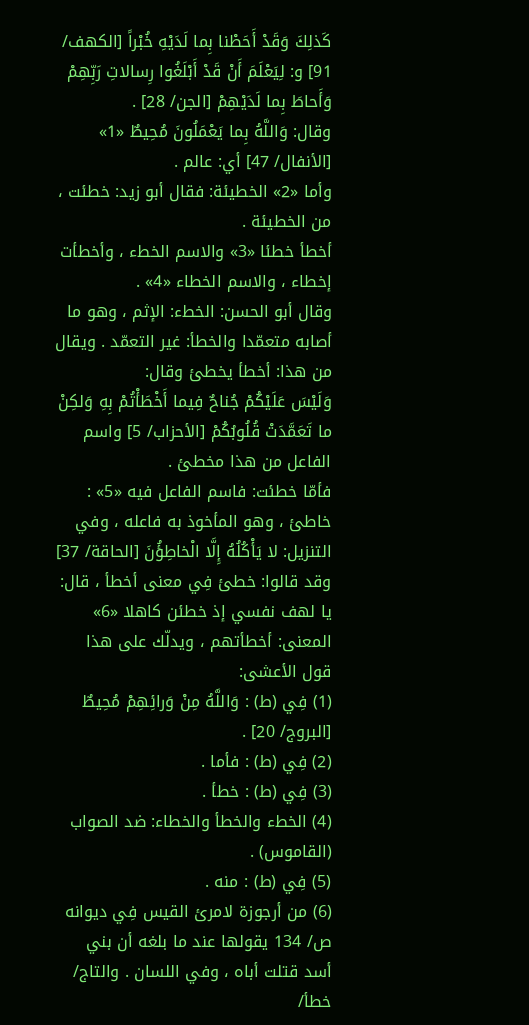كَذلِكَ وَقَدْ أَحَطْنا بِما لَدَيْهِ خُبْراً [الكهف/ 91] و: لِيَعْلَمَ أَنْ قَدْ أَبْلَغُوا رِسالاتِ رَبِّهِمْ وَأَحاطَ بِما لَدَيْهِمْ [الجن/ 28] .
وقال: وَاللَّهُ بِما يَعْمَلُونَ مُحِيطٌ «1» [الأنفال/ 47] أي: عالم .
وأما «2» الخطيئة: فقال أبو زيد: خطئت ، من الخطيئة .
أخطأ خطئا «3» والاسم الخطء ، وأخطأت إخطاء ، والاسم الخطاء «4» .
وقال أبو الحسن: الخطء: الإثم ، وهو ما أصابه متعمّدا والخطأ: غير التعمّد . ويقال من هذا: أخطأ يخطئ وقال:
وَلَيْسَ عَلَيْكُمْ جُناحٌ فِيما أَخْطَأْتُمْ بِهِ وَلكِنْ ما تَعَمَّدَتْ قُلُوبُكُمْ [الأحزاب/ 5] واسم الفاعل من هذا مخطئ .
فأمّا خطئت: فاسم الفاعل فيه «5» : خاطئ ، وهو المأخوذ به فاعله ، وفي التنزيل: لا يَأْكُلُهُ إِلَّا الْخاطِؤُنَ [الحاقة/ 37] وقد قالوا: خطئ فِي معنى أخطأ ، قال:
يا لهف نفسي إذ خطئن كاهلا «6» المعنى: أخطأتهم ، ويدلّك على هذا قول الأعشى:
(1) فِي (ط) : وَاللَّهُ مِنْ وَرائِهِمْ مُحِيطٌ [البروج/ 20] .
(2) فِي (ط) : فأما .
(3) فِي (ط) : خطأ .
(4) الخطء والخطأ والخطاء: ضد الصواب (القاموس) .
(5) فِي (ط) : منه .
(6) من أرجوزة لامرئ القيس فِي ديوانه ص/ 134 يقولها عند ما بلغه أن بني أسد قتلت أباه ، وفي اللسان . والتاج/ خطأ/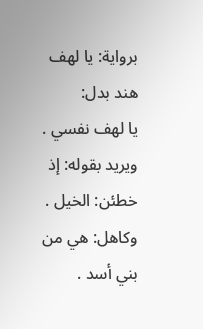برواية: يا لهف هند بدل:
يا لهف نفسي . ويريد بقوله: إذ خطئن: الخيل . وكاهل: هي من بني أسد .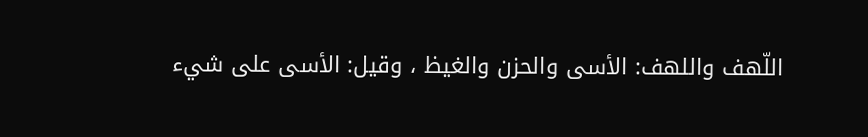اللّهف واللهف: الأسى والحزن والغيظ ، وقيل: الأسى على شيء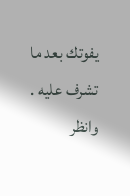يفوتك بعد ما تشرف عليه . وانظر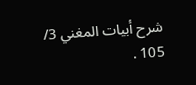شرح أبيات المغني 3/ 105 .